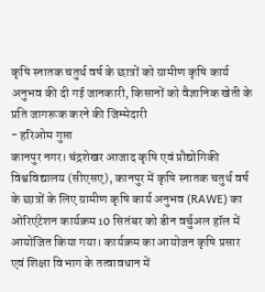कृषि स्नातक चतुर्थ वर्ष के छात्रों को ग्रामीण कृषि कार्य अनुभव की दी गई जानकारी, किसानों को वैज्ञानिक खेती के प्रति जागरूक करने की जिम्मेदारी
- हरिओम गुप्ता
कानपुर नगर। चंद्रशेखर आजाद कृषि एवं प्रौद्योगिकी विश्वविद्यालय (सीएसए), कानपुर में कृषि स्नातक चतुर्थ वर्ष के छात्रों के लिए ग्रामीण कृषि कार्य अनुभव (RAWE) का ओरिएंटेशन कार्यक्रम 10 सितंबर को डीन वर्चुअल हॉल में आयोजित किया गया। कार्यक्रम का आयोजन कृषि प्रसार एवं शिक्षा विभाग के तत्वावधान में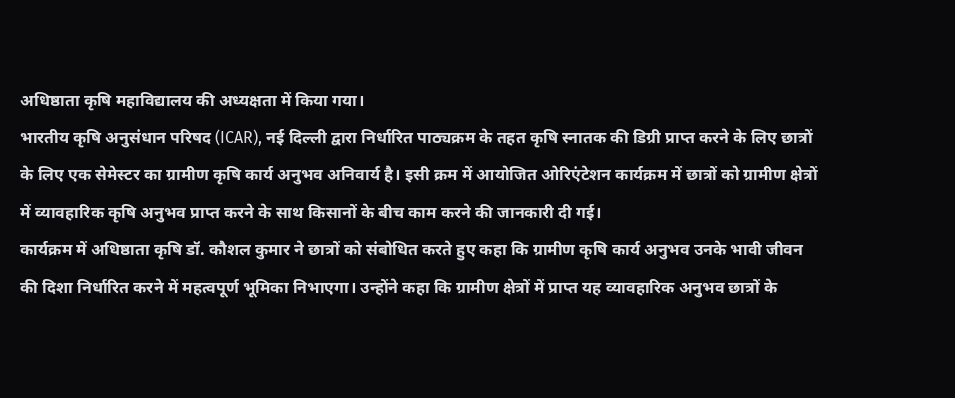अधिष्ठाता कृषि महाविद्यालय की अध्यक्षता में किया गया।
भारतीय कृषि अनुसंधान परिषद (ICAR), नई दिल्ली द्वारा निर्धारित पाठ्यक्रम के तहत कृषि स्नातक की डिग्री प्राप्त करने के लिए छात्रों के लिए एक सेमेस्टर का ग्रामीण कृषि कार्य अनुभव अनिवार्य है। इसी क्रम में आयोजित ओरिएंटेशन कार्यक्रम में छात्रों को ग्रामीण क्षेत्रों में व्यावहारिक कृषि अनुभव प्राप्त करने के साथ किसानों के बीच काम करने की जानकारी दी गई।
कार्यक्रम में अधिष्ठाता कृषि डॉ. कौशल कुमार ने छात्रों को संबोधित करते हुए कहा कि ग्रामीण कृषि कार्य अनुभव उनके भावी जीवन की दिशा निर्धारित करने में महत्वपूर्ण भूमिका निभाएगा। उन्होंने कहा कि ग्रामीण क्षेत्रों में प्राप्त यह व्यावहारिक अनुभव छात्रों के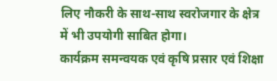लिए नौकरी के साथ-साथ स्वरोजगार के क्षेत्र में भी उपयोगी साबित होगा।
कार्यक्रम समन्वयक एवं कृषि प्रसार एवं शिक्षा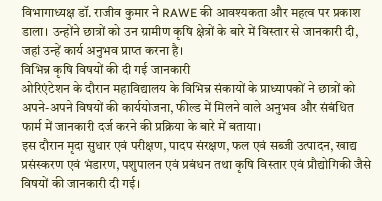विभागाध्यक्ष डॉ. राजीव कुमार ने RAWE की आवश्यकता और महत्व पर प्रकाश डाला। उन्होंने छात्रों को उन ग्रामीण कृषि क्षेत्रों के बारे में विस्तार से जानकारी दी, जहां उन्हें कार्य अनुभव प्राप्त करना है।
विभिन्न कृषि विषयों की दी गई जानकारी
ओरिएंटेशन के दौरान महाविद्यालय के विभिन्न संकायों के प्राध्यापकों ने छात्रों को अपने-अपने विषयों की कार्ययोजना, फील्ड में मिलने वाले अनुभव और संबंधित फार्म में जानकारी दर्ज करने की प्रक्रिया के बारे में बताया।
इस दौरान मृदा सुधार एवं परीक्षण, पादप संरक्षण, फल एवं सब्जी उत्पादन, खाद्य प्रसंस्करण एवं भंडारण, पशुपालन एवं प्रबंधन तथा कृषि विस्तार एवं प्रौद्योगिकी जैसे विषयों की जानकारी दी गई।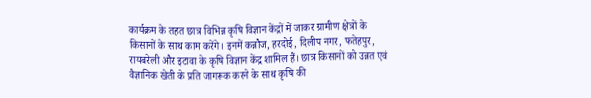कार्यक्रम के तहत छात्र विभिन्न कृषि विज्ञान केंद्रों में जाकर ग्रामीण क्षेत्रों के किसानों के साथ काम करेंगे। इनमें कन्नौज, हरदोई, दिलीप नगर, फतेहपुर, रायबरेली और इटावा के कृषि विज्ञान केंद्र शामिल हैं। छात्र किसानों को उन्नत एवं वैज्ञानिक खेती के प्रति जागरूक करने के साथ कृषि की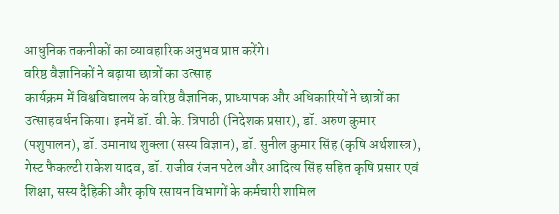आधुनिक तकनीकों का व्यावहारिक अनुभव प्राप्त करेंगे।
वरिष्ठ वैज्ञानिकों ने बढ़ाया छात्रों का उत्साह
कार्यक्रम में विश्वविद्यालय के वरिष्ठ वैज्ञानिक, प्राध्यापक और अधिकारियों ने छात्रों का उत्साहवर्धन किया। इनमें डॉ. वी.के. त्रिपाठी (निदेशक प्रसार), डॉ. अरुण कुमार (पशुपालन), डॉ. उमानाथ शुक्ला (सस्य विज्ञान), डॉ. सुनील कुमार सिंह (कृषि अर्थशास्त्र), गेस्ट फैकल्टी राकेश यादव, डॉ. राजीव रंजन पटेल और आदित्य सिंह सहित कृषि प्रसार एवं शिक्षा, सस्य दैहिकी और कृषि रसायन विभागों के कर्मचारी शामिल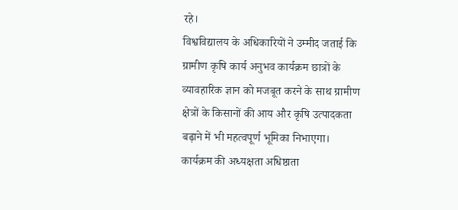रहे।
विश्वविद्यालय के अधिकारियों ने उम्मीद जताई कि ग्रामीण कृषि कार्य अनुभव कार्यक्रम छात्रों के व्यावहारिक ज्ञान को मजबूत करने के साथ ग्रामीण क्षेत्रों के किसानों की आय और कृषि उत्पादकता बढ़ाने में भी महत्वपूर्ण भूमिका निभाएगा।
कार्यक्रम की अध्यक्षता अधिष्ठाता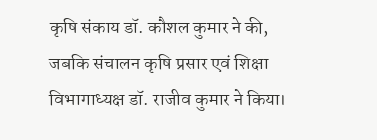कृषि संकाय डॉ. कौशल कुमार ने की, जबकि संचालन कृषि प्रसार एवं शिक्षा विभागाध्यक्ष डॉ. राजीव कुमार ने किया।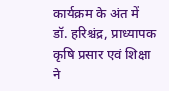कार्यक्रम के अंत में डॉ. हरिश्चंद्र, प्राध्यापक कृषि प्रसार एवं शिक्षा ने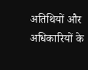अतिथियों और अधिकारियों के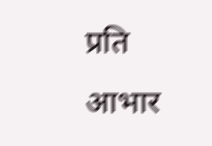प्रति आभार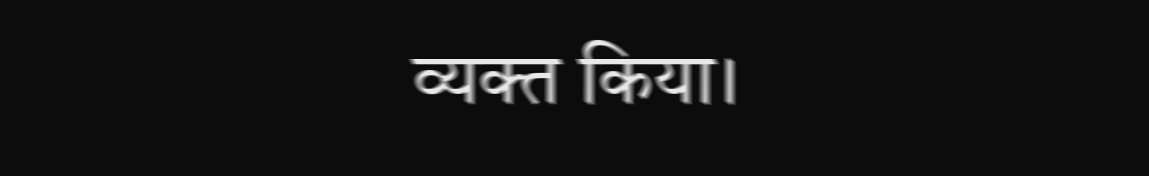व्यक्त किया।